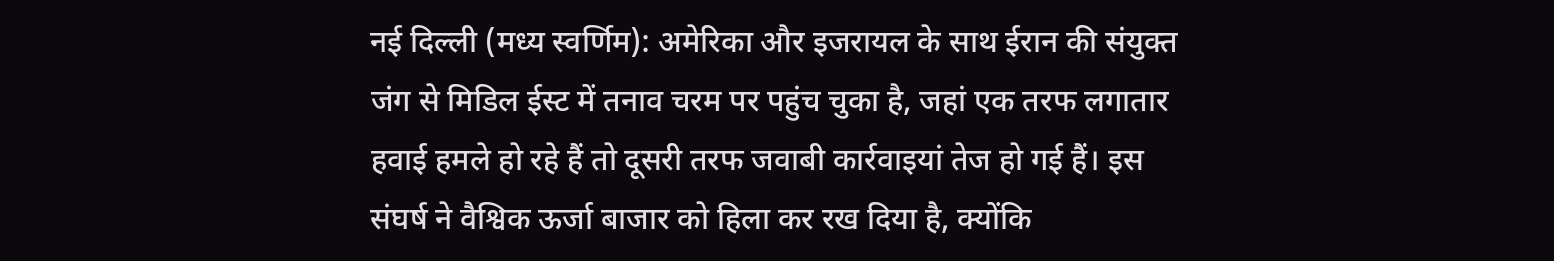नई दिल्ली (मध्य स्वर्णिम): अमेरिका और इजरायल के साथ ईरान की संयुक्त जंग से मिडिल ईस्ट में तनाव चरम पर पहुंच चुका है, जहां एक तरफ लगातार हवाई हमले हो रहे हैं तो दूसरी तरफ जवाबी कार्रवाइयां तेज हो गई हैं। इस संघर्ष ने वैश्विक ऊर्जा बाजार को हिला कर रख दिया है, क्योंकि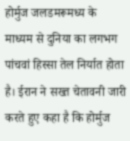होर्मुज जलडमरूमध्य के माध्यम से दुनिया का लगभग पांचवां हिस्सा तेल निर्यात होता है। ईरान ने सख्त चेतावनी जारी करते हुए कहा है कि होर्मुज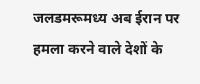जलडमरूमध्य अब ईरान पर हमला करने वाले देशों के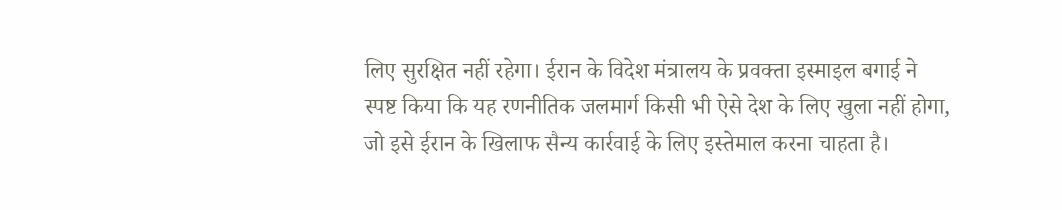लिए सुरक्षित नहीं रहेगा। ईरान के विदेश मंत्रालय के प्रवक्ता इस्माइल बगाई ने स्पष्ट किया कि यह रणनीतिक जलमार्ग किसी भी ऐसे देश के लिए खुला नहीं होगा, जो इसे ईरान के खिलाफ सैन्य कार्रवाई के लिए इस्तेमाल करना चाहता है।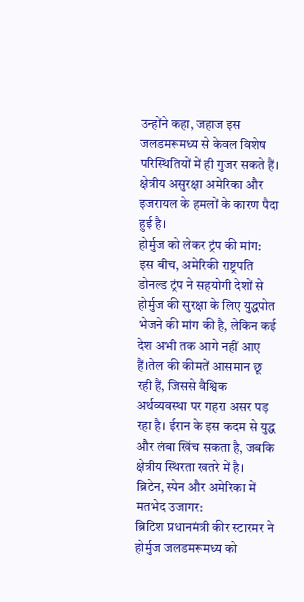उन्होंने कहा, जहाज इस जलडमरूमध्य से केवल विशेष परिस्थितियों में ही गुजर सकते हैं। क्षेत्रीय असुरक्षा अमेरिका और इजरायल के हमलों के कारण पैदा हुई है।
होर्मुज को लेकर ट्रंप की मांग:
इस बीच, अमेरिकी राष्ट्रपति डोनल्ड ट्रंप ने सहयोगी देशों से होर्मुज की सुरक्षा के लिए युद्धपोत भेजने की मांग की है, लेकिन कई देश अभी तक आगे नहीं आए हैं।तेल की कीमतें आसमान छू रही हैं, जिससे वैश्विक अर्थव्यवस्था पर गहरा असर पड़ रहा है। ईरान के इस कदम से युद्ध और लंबा खिंच सकता है, जबकि क्षेत्रीय स्थिरता खतरे में है।
ब्रिटेन, स्पेन और अमेरिका में मतभेद उजागर:
ब्रिटिश प्रधानमंत्री कीर स्टारमर ने होर्मुज जलडमरूमध्य को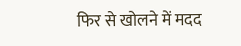फिर से खोलने में मदद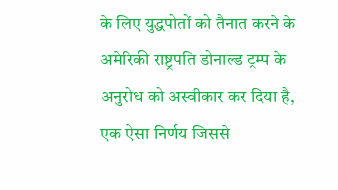के लिए युद्धपोतों को तैनात करने के अमेरिकी राष्ट्रपति डोनाल्ड ट्रम्प के अनुरोध को अस्वीकार कर दिया है, एक ऐसा निर्णय जिससे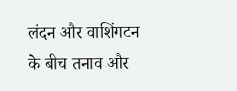लंदन और वाशिंगटन के बीच तनाव और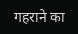गहराने का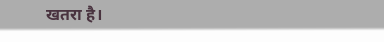खतरा है।